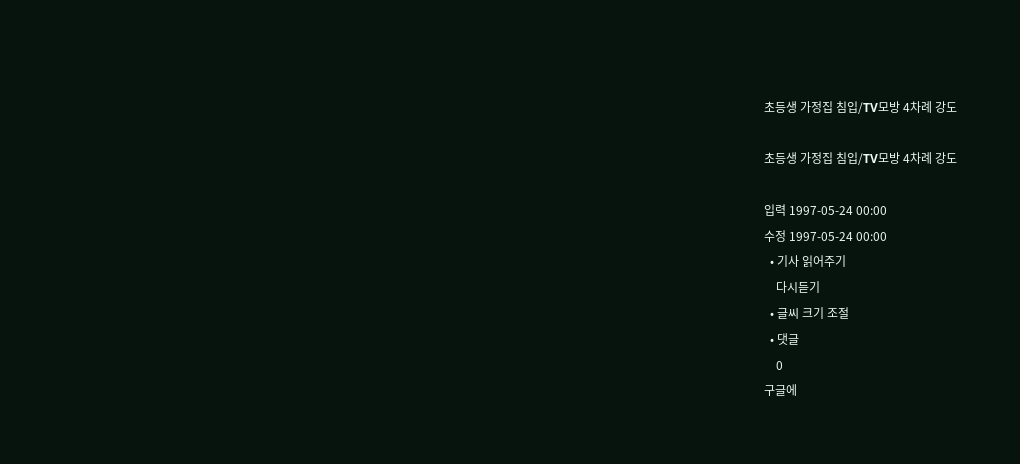초등생 가정집 침입/TV모방 4차례 강도

초등생 가정집 침입/TV모방 4차례 강도

입력 1997-05-24 00:00
수정 1997-05-24 00:00
  • 기사 읽어주기
    다시듣기
  • 글씨 크기 조절
  • 댓글
    0
구글에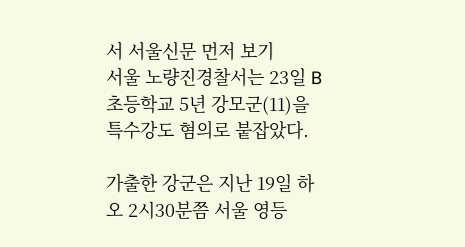서 서울신문 먼저 보기
서울 노량진경찰서는 23일 B초등학교 5년 강모군(11)을 특수강도 혐의로 붙잡았다.

가출한 강군은 지난 19일 하오 2시30분쯤 서울 영등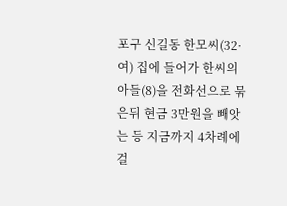포구 신길동 한모씨(32·여) 집에 들어가 한씨의 아들(8)을 전화선으로 묶은뒤 현금 3만원을 빼앗는 등 지금까지 4차례에 걸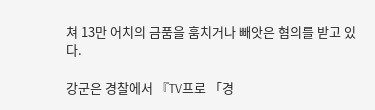쳐 13만 어치의 금품을 훔치거나 빼앗은 혐의를 받고 있다.

강군은 경찰에서 『TV프로 「경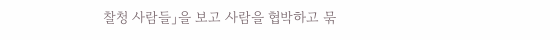찰청 사람들」을 보고 사람을 협박하고 묶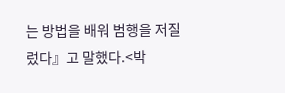는 방법을 배워 범행을 저질렀다』고 말했다.<박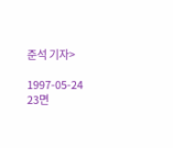준석 기자>

1997-05-24 23면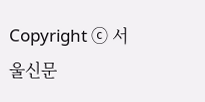Copyright ⓒ 서울신문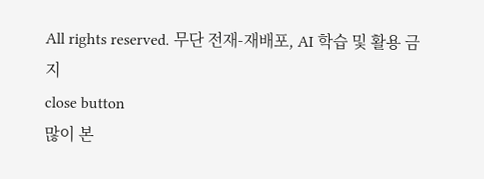All rights reserved. 무단 전재-재배포, AI 학습 및 활용 금지
close button
많이 본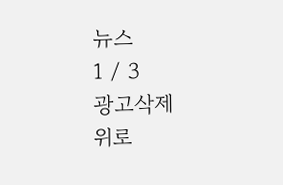뉴스
1 / 3
광고삭제
위로